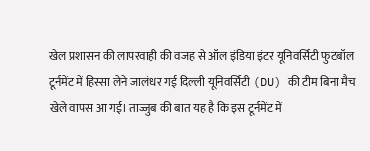खेल प्रशासन की लापरवाही की वजह से ऑल इंडिया इंटर यूनिवर्सिटी फुटबॉल टूर्नमेंट में हिस्सा लेने जालंधर गई दिल्ली यूनिवर्सिटी (DU) की टीम बिना मैच खेले वापस आ गई। ताज्जुब की बात यह है कि इस टूर्नमेंट में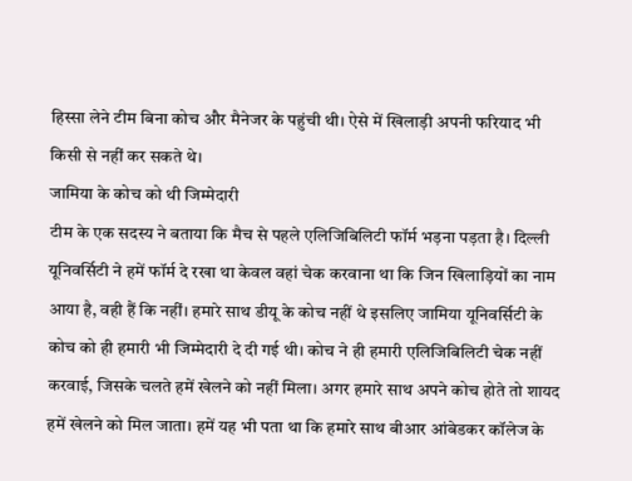हिस्सा लेने टीम बिना कोच और मैनेजर के पहुंची थी। ऐसे में खिलाड़ी अपनी फरियाद भी किसी से नहीं कर सकते थे।
जामिया के कोच को थी जिम्मेदारी
टीम के एक सदस्य ने बताया कि मैच से पहले एलिजिबिलिटी फॉर्म भड़ना पड़ता है। दिल्ली यूनिवर्सिटी ने हमें फॉर्म दे रखा था केवल वहां चेक करवाना था कि जिन खिलाड़ियों का नाम आया है, वही हैं कि नहीं। हमारे साथ डीयू के कोच नहीं थे इसलिए जामिया यूनिवर्सिटी के कोच को ही हमारी भी जिम्मेदारी दे दी गई थी। कोच ने ही हमारी एलिजिबिलिटी चेक नहीं करवाई, जिसके चलते हमें खेलने को नहीं मिला। अगर हमारे साथ अपने कोच होते तो शायद हमें खेलने को मिल जाता। हमें यह भी पता था कि हमारे साथ बीआर आंबेडकर कॉलेज के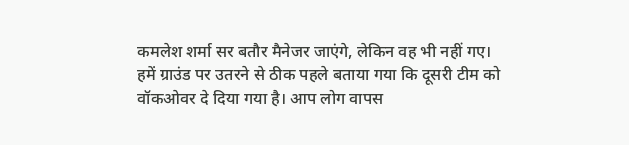कमलेश शर्मा सर बतौर मैनेजर जाएंगे, लेकिन वह भी नहीं गए। हमें ग्राउंड पर उतरने से ठीक पहले बताया गया कि दूसरी टीम को वॉकओवर दे दिया गया है। आप लोग वापस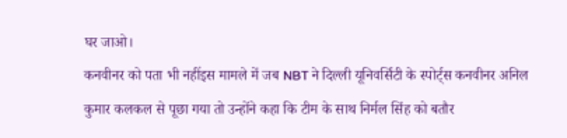घर जाओ।
कनवीनर को पता भी नहींइस मामले में जब NBT ने दिल्ली यूनिवर्सिटी के स्पोर्ट्स कनवीनर अनिल कुमार कलकल से पूछा गया तो उन्होंने कहा कि टीम के साथ निर्मल सिंह को बतौर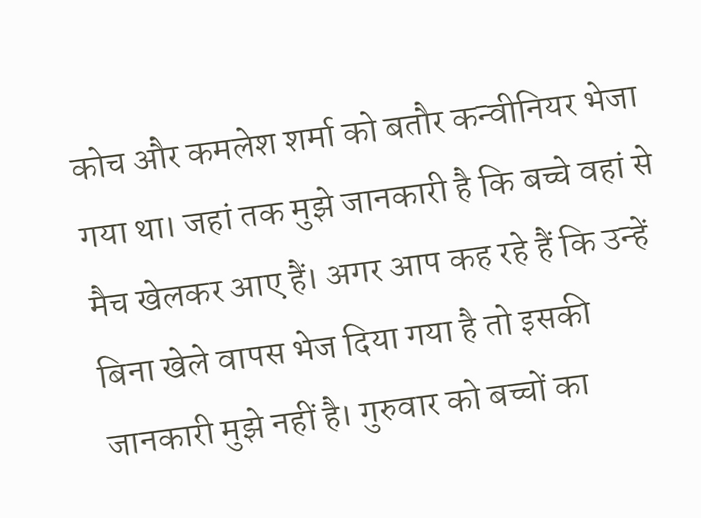कोच और कमलेश शर्मा को बतौर कन्वीनियर भेजा गया था। जहां तक मुझे जानकारी है कि बच्चे वहां से मैच खेलकर आए हैं। अगर आप कह रहे हैं कि उन्हें बिना खेले वापस भेज दिया गया है तो इसकी जानकारी मुझे नहीं है। गुरुवार को बच्चों का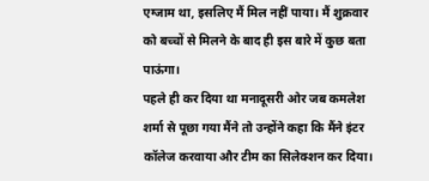एग्जाम था, इसलिए मैं मिल नहीं पाया। मैं शुक्रवार को बच्चों से मिलने के बाद ही इस बारे में कुछ बता पाऊंगा।
पहले ही कर दिया था मनादूसरी ओर जब कमलेश शर्मा से पूछा गया मैंने तो उन्होंने कहा कि मैंने इंटर कॉलेज करवाया और टीम का सिलेक्शन कर दिया।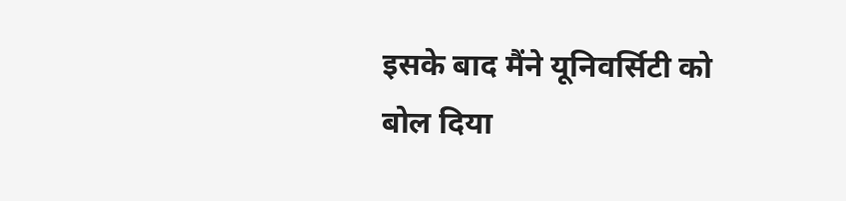इसके बाद मैंने यूनिवर्सिटी को बोल दिया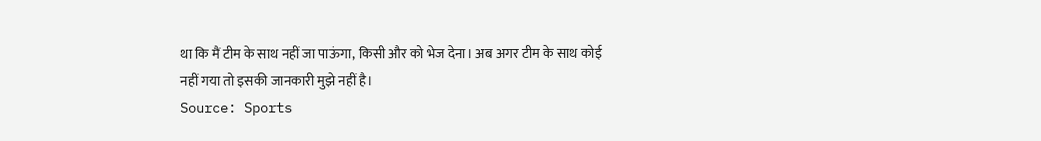था कि मैं टीम के साथ नहीं जा पाऊंगा, किसी और को भेज देना। अब अगर टीम के साथ कोई नहीं गया तो इसकी जानकारी मुझे नहीं है।
Source: Sports